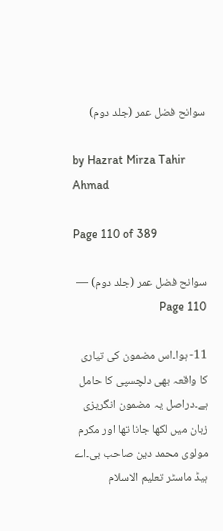سوانح فضل عمر (جلد دوم)

by Hazrat Mirza Tahir Ahmad

Page 110 of 389

سوانح فضل عمر (جلد دوم) — Page 110

11- ہوا۔اس مضمون کی تیاری کا واقعہ بھی دلچسپی کا حامل ہے۔دراصل یہ مضمون انگریزی زبان میں لکھا جانا تھا اور مکرم مولوی محمد دین صاحب بی۔اے ہیڈ ماسٹر تعلیم الاسلام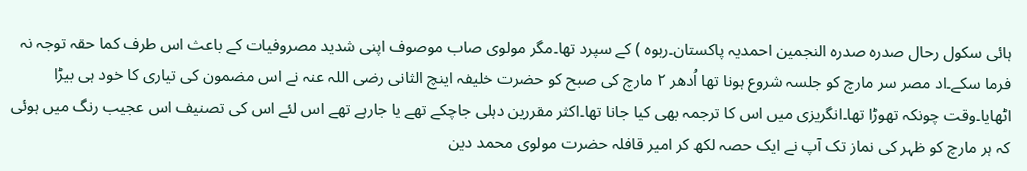ہائی سکول رحال صدره صدره النجمین احمدیہ پاکستان۔ربوہ ) کے سپرد تھا۔مگر مولوی صاب موصوف اپنی شدید مصروفیات کے باعث اس طرف کما حقہ توجہ نہ فرما سکے۔اد مصر سر مارچ کو جلسہ شروع ہونا تھا اُدھر ۲ مارچ کی صبح کو حضرت خلیفہ اینچ الثانی رضی اللہ عنہ نے اس مضمون کی تیاری کا خود ہی بیڑا اٹھایا۔وقت چونکہ تھوڑا تھا۔انگریزی میں اس کا ترجمہ بھی کیا جانا تھا۔اکثر مقررین دہلی جاچکے تھے یا جارہے تھے اس لئے اس کی تصنیف اس عجیب رنگ میں ہوئی کہ ہر مارچ کو ظہر کی نماز تک آپ نے ایک حصہ لکھ کر امیر قافلہ حضرت مولوی محمد دین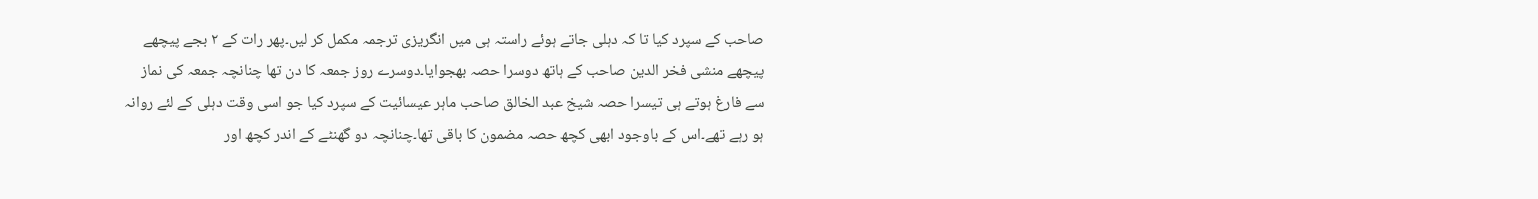صاحب کے سپرد کیا تا کہ دہلی جاتے ہوئے راستہ ہی میں انگریزی ترجمہ مکمل کر لیں۔پھر رات کے ۲ بجے پیچھے پیچھے منشی فخر الدین صاحب کے ہاتھ دوسرا حصہ بھجوایا۔دوسرے روز جمعہ کا دن تھا چنانچہ جمعہ کی نماز سے فارغ ہوتے ہی تیسرا حصہ شیخ عبد الخالق صاحب ماہر عیسائیت کے سپرد کیا جو اسی وقت دہلی کے لئے روانہ ہو رہے تھے۔اس کے باوجود ابھی کچھ حصہ مضمون کا باقی تھا۔چنانچہ دو گھنٹے کے اندر کچھ اور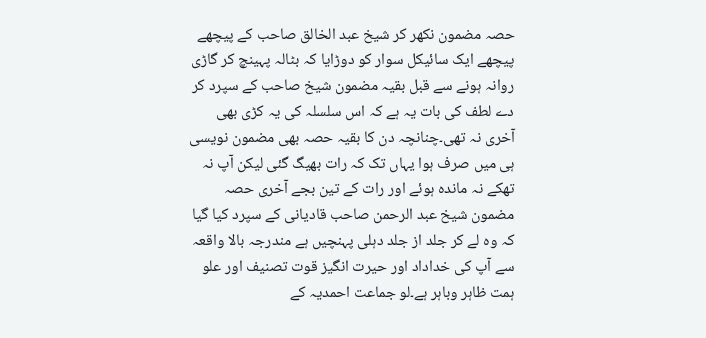حصہ مضمون نکھر کر شیخ عبد الخالق صاحب کے پیچھے پیچھے ایک سائیکل سوار کو دوڑایا کہ بٹالہ پہینچ کر گاڑی روانہ ہونے سے قبل بقیہ مضمون شیخ صاحب کے سپرد کر دے لطف کی بات یہ ہے کہ اس سلسلہ کی یہ کڑی بھی آخری نہ تھی۔چنانچہ دن کا بقیہ حصہ بھی مضمون نویسی ہی میں صرف ہوا یہاں تک کہ رات بھیگ گئی لیکن آپ نہ تھکے نہ ماندہ ہوئے اور رات کے تین بجے آخری حصہ مضمون شیخ عبد الرحمن صاحب قادیانی کے سپرد کیا گیا کہ وہ لے کر جلد از جلد دہلی پہنچیں ہے مندرجہ بالا واقعہ سے آپ کی خداداد اور حیرت انگیز قوت تصنیف اور علو ہمت ظاہر وباہر ہے۔لو جماعت احمدیہ کے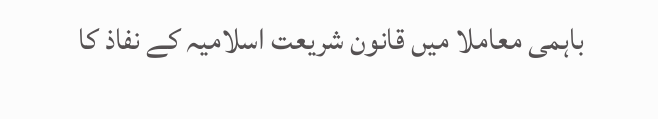باہمی معاملا میں قانون شریعت اسلامیہ کے نفاذ کا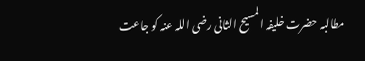مطالبہ حضرت خلیفہ المسیح الثانی رضی اللہ عنہ کو جاعت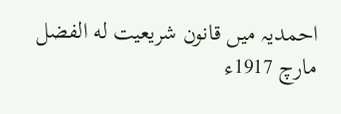احمدیہ میں قانون شریعیت له الفضل مارچ 1917ء